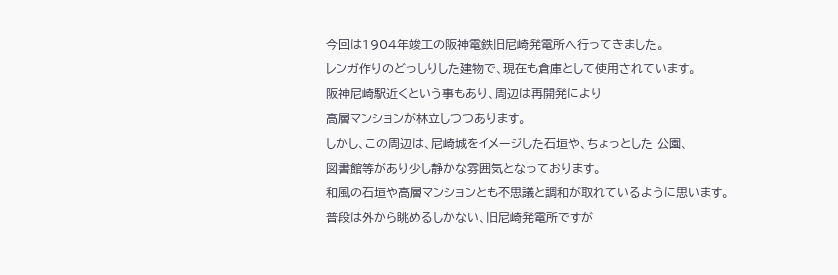今回は1904年竣工の阪神電鉄旧尼崎発電所へ行ってきました。
レンガ作りのどっしりした建物で、現在も倉庫として使用されています。
阪神尼崎駅近くという事もあり、周辺は再開発により
高層マンションが林立しつつあります。
しかし、この周辺は、尼崎城をイメージした石垣や、ちょっとした 公園、
図書館等があり少し静かな雰囲気となっております。
和風の石垣や高層マンションとも不思議と調和が取れているように思います。
普段は外から眺めるしかない、旧尼崎発電所ですが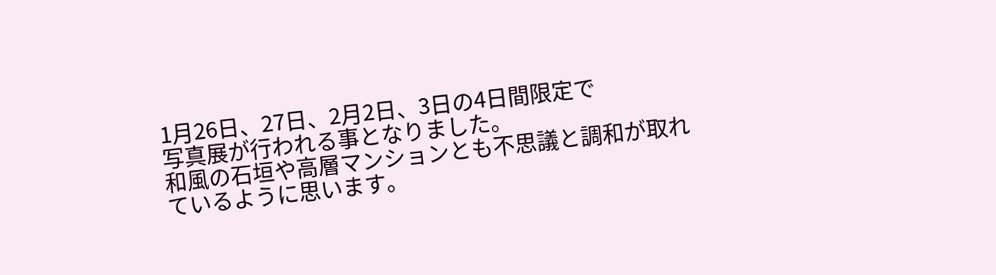1月26日、27日、2月2日、3日の4日間限定で
写真展が行われる事となりました。
和風の石垣や高層マンションとも不思議と調和が取れているように思います。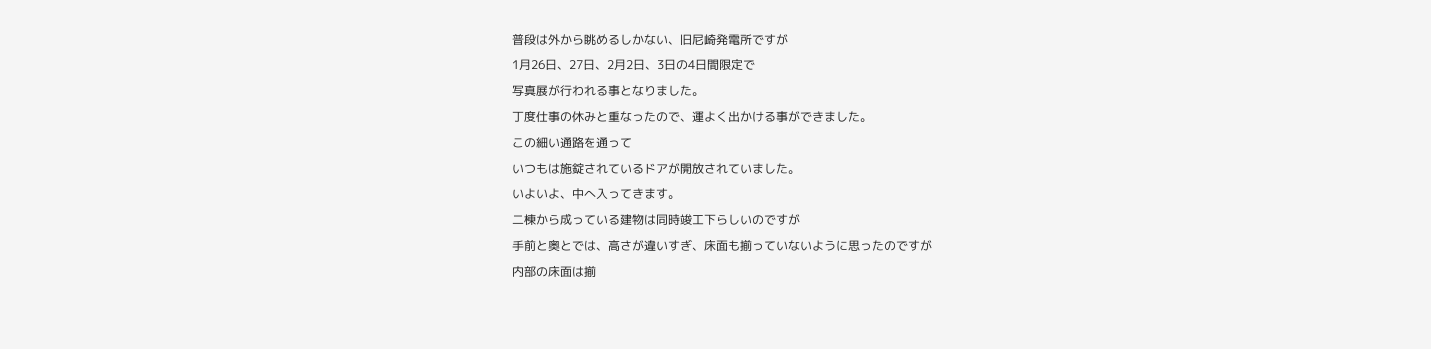普段は外から眺めるしかない、旧尼崎発電所ですが
1月26日、27日、2月2日、3日の4日間限定で
写真展が行われる事となりました。
丁度仕事の休みと重なったので、運よく出かける事ができました。
この細い通路を通って
いつもは施錠されているドアが開放されていました。
いよいよ、中へ入ってきます。
二棟から成っている建物は同時竣工下らしいのですが
手前と奥とでは、高さが違いすぎ、床面も揃っていないように思ったのですが
内部の床面は揃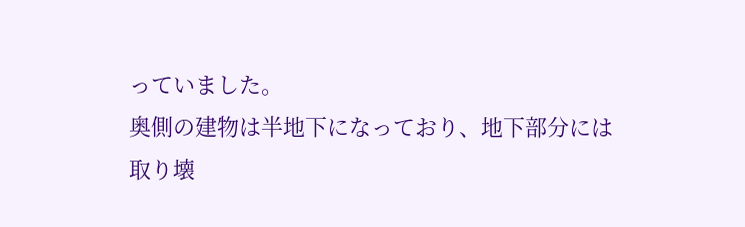っていました。
奥側の建物は半地下になっており、地下部分には
取り壊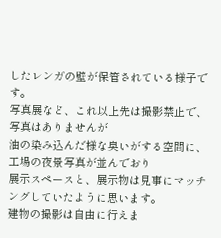したレンガの壁が保管されている様子です。
写真展など、これ以上先は撮影禁止で、写真はありませんが
油の染み込んだ様な臭いがする空間に、工場の夜景写真が並んでおり
展示スペースと、展示物は見事にマッチングしていたように思います。
建物の撮影は自由に行えま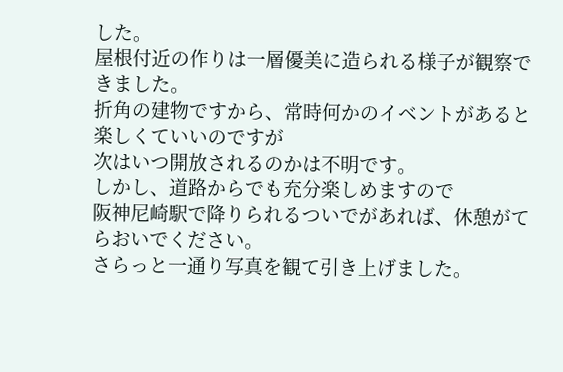した。
屋根付近の作りは一層優美に造られる様子が観察できました。
折角の建物ですから、常時何かのイベントがあると楽しくていいのですが
次はいつ開放されるのかは不明です。
しかし、道路からでも充分楽しめますので
阪神尼崎駅で降りられるついでがあれば、休憩がてらおいでください。
さらっと一通り写真を観て引き上げました。